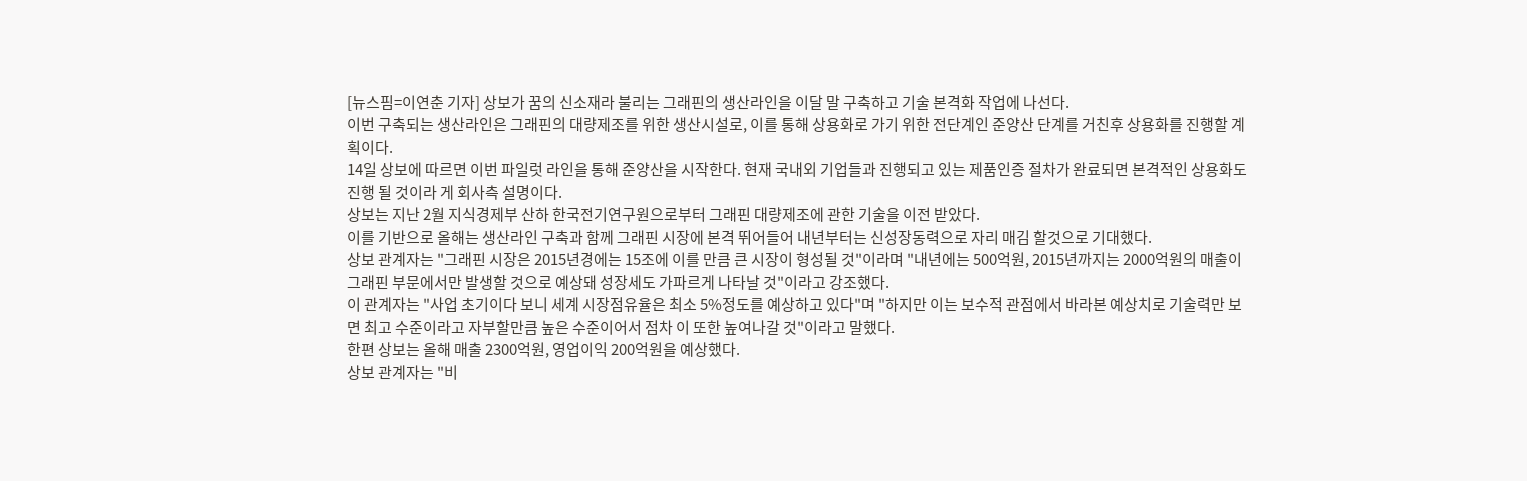[뉴스핌=이연춘 기자] 상보가 꿈의 신소재라 불리는 그래핀의 생산라인을 이달 말 구축하고 기술 본격화 작업에 나선다.
이번 구축되는 생산라인은 그래핀의 대량제조를 위한 생산시설로, 이를 통해 상용화로 가기 위한 전단계인 준양산 단계를 거친후 상용화를 진행할 계획이다.
14일 상보에 따르면 이번 파일럿 라인을 통해 준양산을 시작한다. 현재 국내외 기업들과 진행되고 있는 제품인증 절차가 완료되면 본격적인 상용화도 진행 될 것이라 게 회사측 설명이다.
상보는 지난 2월 지식경제부 산하 한국전기연구원으로부터 그래핀 대량제조에 관한 기술을 이전 받았다.
이를 기반으로 올해는 생산라인 구축과 함께 그래핀 시장에 본격 뛰어들어 내년부터는 신성장동력으로 자리 매김 할것으로 기대했다.
상보 관계자는 "그래핀 시장은 2015년경에는 15조에 이를 만큼 큰 시장이 형성될 것"이라며 "내년에는 500억원, 2015년까지는 2000억원의 매출이 그래핀 부문에서만 발생할 것으로 예상돼 성장세도 가파르게 나타날 것"이라고 강조했다.
이 관계자는 "사업 초기이다 보니 세계 시장점유율은 최소 5%정도를 예상하고 있다"며 "하지만 이는 보수적 관점에서 바라본 예상치로 기술력만 보면 최고 수준이라고 자부할만큼 높은 수준이어서 점차 이 또한 높여나갈 것"이라고 말했다.
한편 상보는 올해 매출 2300억원, 영업이익 200억원을 예상했다.
상보 관계자는 "비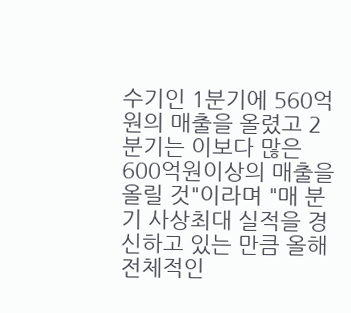수기인 1분기에 560억원의 매출을 올렸고 2분기는 이보다 많은 600억원이상의 매출을 올릴 것"이라며 "매 분기 사상최대 실적을 경신하고 있는 만큼 올해 전체적인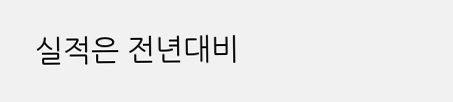실적은 전년대비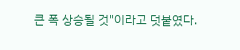큰 폭 상승될 것"이라고 덧붙였다.